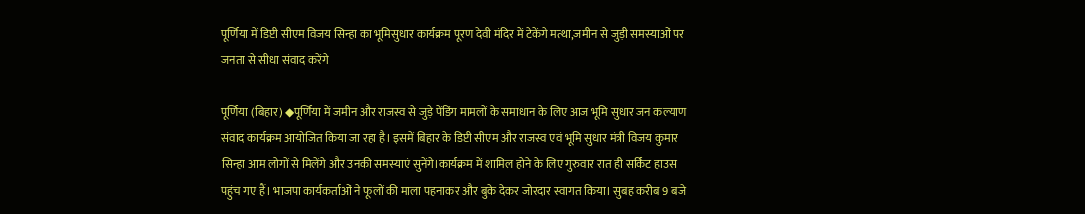पूर्णिया में डिप्टी सीएम विजय सिन्हा का भूमिसुधार कार्यक्रम पूरण देवी मंदिर में टेकेंगे मत्था,जमीन से जुड़ी समस्याओं पर जनता से सीधा संवाद करेंगे

पूर्णिया (बिहार) ◆पूर्णिया में जमीन और राजस्व से जुड़े पेंडिंग मामलों के समाधान के लिए आज भूमि सुधार जन कल्याण संवाद कार्यक्रम आयोजित किया जा रहा है। इसमें बिहार के डिप्टी सीएम और राजस्व एवं भूमि सुधार मंत्री विजय कुमार सिन्हा आम लोगों से मिलेंगे और उनकी समस्याएं सुनेंगे।कार्यक्रम में शामिल होने के लिए गुरुवार रात ही सर्किट हाउस पहुंच गए हैं। भाजपा कार्यकर्ताओं ने फूलों की माला पहनाकर और बुके देकर जोरदार स्वागत किया। सुबह करीब 9 बजे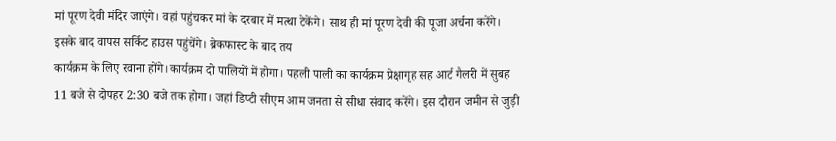मां पूरण देवी मंदिर जाएंगे। वहां पहुंचकर मां के दरबार में मत्था टेकेंगे। साथ ही मां पूरण देवी की पूजा अर्चना करेंगे।
इसके बाद वापस सर्किट हाउस पहुंचेंगे। ब्रेकफास्ट के बाद तय
कार्यक्रम के लिए रवाना होंगे।कार्यक्रम दो पालियों में होगा। पहली पाली का कार्यक्रम प्रेक्षागृह सह आर्ट गैलरी में सुबह 11 बजे से दोपहर 2:30 बजे तक होगा। जहां डिप्टी सीएम आम जनता से सीधा संवाद करेंगे। इस दौरान जमीन से जुड़ी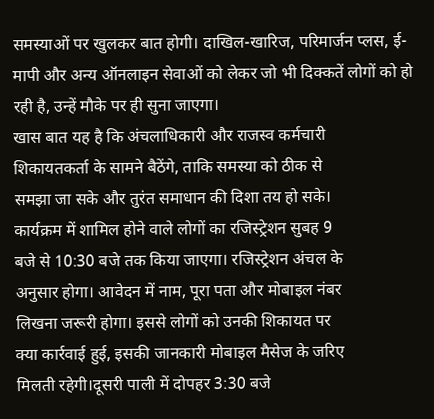समस्याओं पर खुलकर बात होगी। दाखिल-खारिज, परिमार्जन प्लस, ई-मापी और अन्य ऑनलाइन सेवाओं को लेकर जो भी दिक्कतें लोगों को हो रही है, उन्हें मौके पर ही सुना जाएगा।
खास बात यह है कि अंचलाधिकारी और राजस्व कर्मचारी
शिकायतकर्ता के सामने बैठेंगे, ताकि समस्या को ठीक से
समझा जा सके और तुरंत समाधान की दिशा तय हो सके।
कार्यक्रम में शामिल होने वाले लोगों का रजिस्ट्रेशन सुबह 9
बजे से 10:30 बजे तक किया जाएगा। रजिस्ट्रेशन अंचल के
अनुसार होगा। आवेदन में नाम, पूरा पता और मोबाइल नंबर
लिखना जरूरी होगा। इससे लोगों को उनकी शिकायत पर
क्या कार्रवाई हुई, इसकी जानकारी मोबाइल मैसेज के जरिए
मिलती रहेगी।दूसरी पाली में दोपहर 3:30 बजे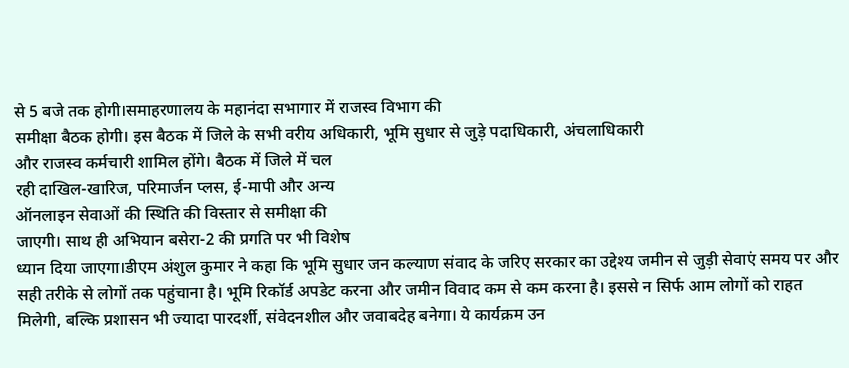से 5 बजे तक होगी।समाहरणालय के महानंदा सभागार में राजस्व विभाग की
समीक्षा बैठक होगी। इस बैठक में जिले के सभी वरीय अधिकारी, भूमि सुधार से जुड़े पदाधिकारी, अंचलाधिकारी
और राजस्व कर्मचारी शामिल होंगे। बैठक में जिले में चल
रही दाखिल-खारिज, परिमार्जन प्लस, ई-मापी और अन्य
ऑनलाइन सेवाओं की स्थिति की विस्तार से समीक्षा की
जाएगी। साथ ही अभियान बसेरा-2 की प्रगति पर भी विशेष
ध्यान दिया जाएगा।डीएम अंशुल कुमार ने कहा कि भूमि सुधार जन कल्याण संवाद के जरिए सरकार का उद्देश्य जमीन से जुड़ी सेवाएं समय पर और सही तरीके से लोगों तक पहुंचाना है। भूमि रिकॉर्ड अपडेट करना और जमीन विवाद कम से कम करना है। इससे न सिर्फ आम लोगों को राहत मिलेगी, बल्कि प्रशासन भी ज्यादा पारदर्शी, संवेदनशील और जवाबदेह बनेगा। ये कार्यक्रम उन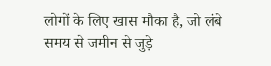लोगों के लिए खास मौका है, जो लंबे समय से जमीन से जुड़े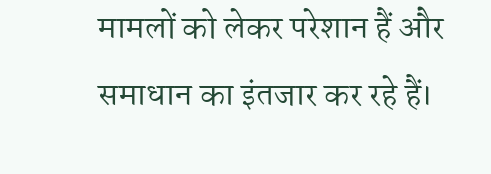मामलों को लेकर परेशान हैं और समाधान का इंतजार कर रहे हैं।